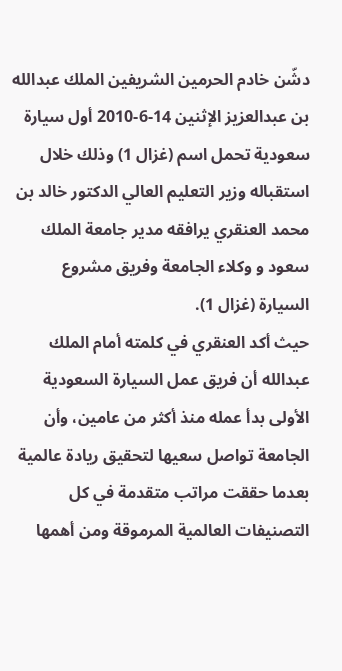دشّن خادم الحرمين الشريفين الملك عبدالله بن عبدالعزيز الإثنين 14-6-2010 أول سيارة سعودية تحمل اسم (غزال 1) وذلك خلال استقباله وزير التعليم العالي الدكتور خالد بن محمد العنقري يرافقه مدير جامعة الملك سعود و وكلاء الجامعة وفريق مشروع السيارة (غزال 1).
حيث أكد العنقري في كلمته أمام الملك عبدالله أن فريق عمل السيارة السعودية الأولى بدأ عمله منذ أكثر من عامين، وأن الجامعة تواصل سعيها لتحقيق ريادة عالمية بعدما حققت مراتب متقدمة في كل التصنيفات العالمية المرموقة ومن أهمها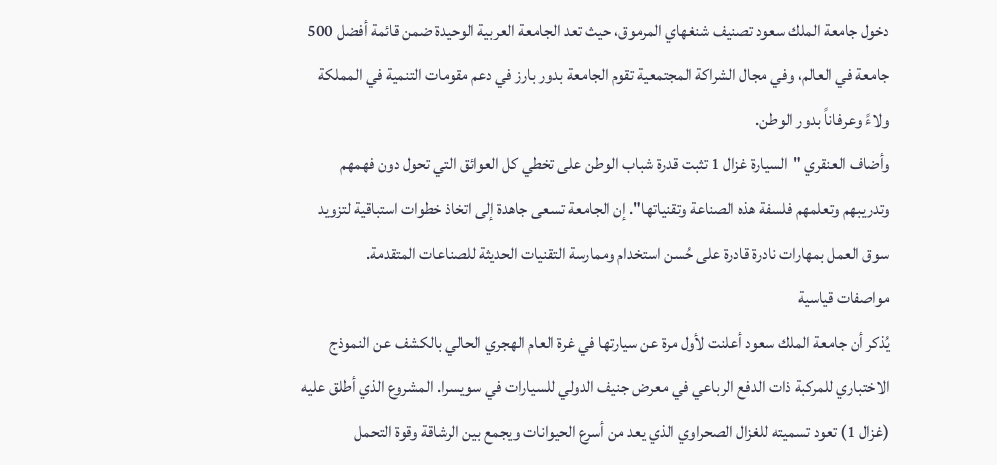دخول جامعة الملك سعود تصنيف شنغهاي المرموق، حيث تعد الجامعة العربية الوحيدة ضمن قائمة أفضل 500 جامعة في العالم، وفي مجال الشراكة المجتمعية تقوم الجامعة بدور بارز في دعم مقومات التنمية في المملكة ولاءً وعرفاناً بدور الوطن.
وأضاف العنقري "السيارة غزال 1 تثبت قدرة شباب الوطن على تخطي كل العوائق التي تحول دون فهمهم وتدريبهم وتعلمهم فلسفة هذه الصناعة وتقنياتها". إن الجامعة تسعى جاهدة إلى اتخاذ خطوات استباقية لتزويد سوق العمل بمهارات نادرة قادرة على حُسن استخدام وممارسة التقنيات الحديثة للصناعات المتقدمة.
مواصفات قياسية
يُذكر أن جامعة الملك سعود أعلنت لأول مرة عن سيارتها في غرة العام الهجري الحالي بالكشف عن النموذج الاختباري للمركبة ذات الدفع الرباعي في معرض جنيف الدولي للسيارات في سويسرا. المشروع الذي أطلق عليه (غزال 1) تعود تسميته للغزال الصحراوي الذي يعد من أسرع الحيوانات ويجمع بين الرشاقة وقوة التحمل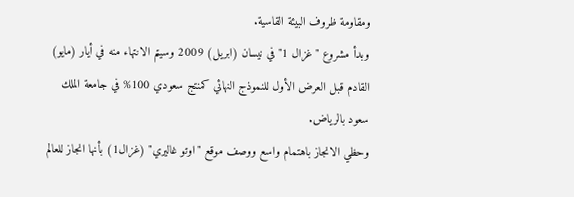ومقاومة ظروف البيئة القاسية.
وبدأ مشروع "غزال 1" في نيسان (ابريل) 2009 وسيتم الانتهاء منه في أيار (مايو) القادم قبل العرض الأول للنموذج النهائي كمنتج سعودي 100% في جامعة الملك سعود بالرياض.
وحظي الانجاز باهتمام واسع ووصف موقع "اوتو غاليري" (غزال1) بأنها انجاز للعالم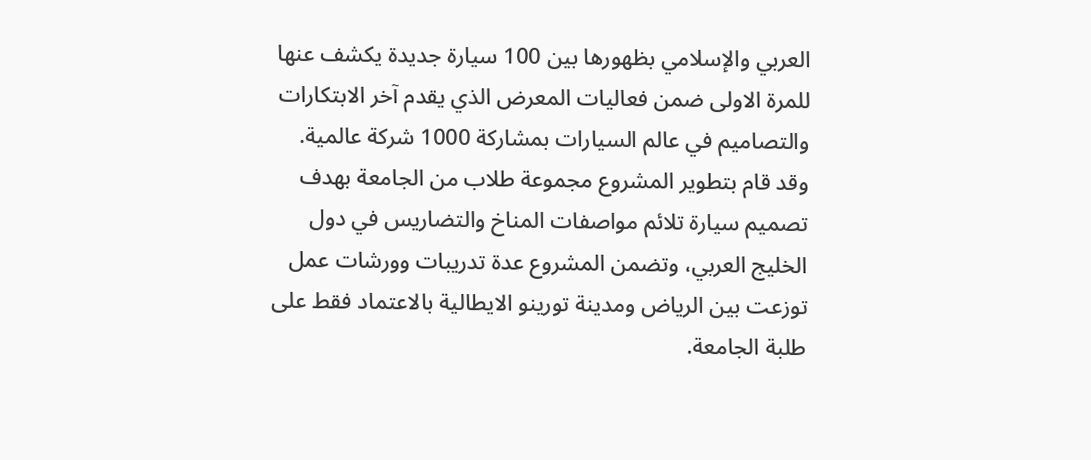العربي والإسلامي بظهورها بين 100 سيارة جديدة يكشف عنها للمرة الاولى ضمن فعاليات المعرض الذي يقدم آخر الابتكارات والتصاميم في عالم السيارات بمشاركة 1000 شركة عالمية.
وقد قام بتطوير المشروع مجموعة طلاب من الجامعة بهدف تصميم سيارة تلائم مواصفات المناخ والتضاريس في دول الخليج العربي، وتضمن المشروع عدة تدريبات وورشات عمل توزعت بين الرياض ومدينة تورينو الايطالية بالاعتماد فقط على طلبة الجامعة.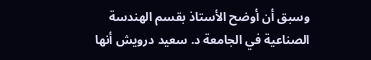وسبق أن أوضح الأستاذ بقسم الهندسة الصناعية في الجامعة د. سعيد درويش أنها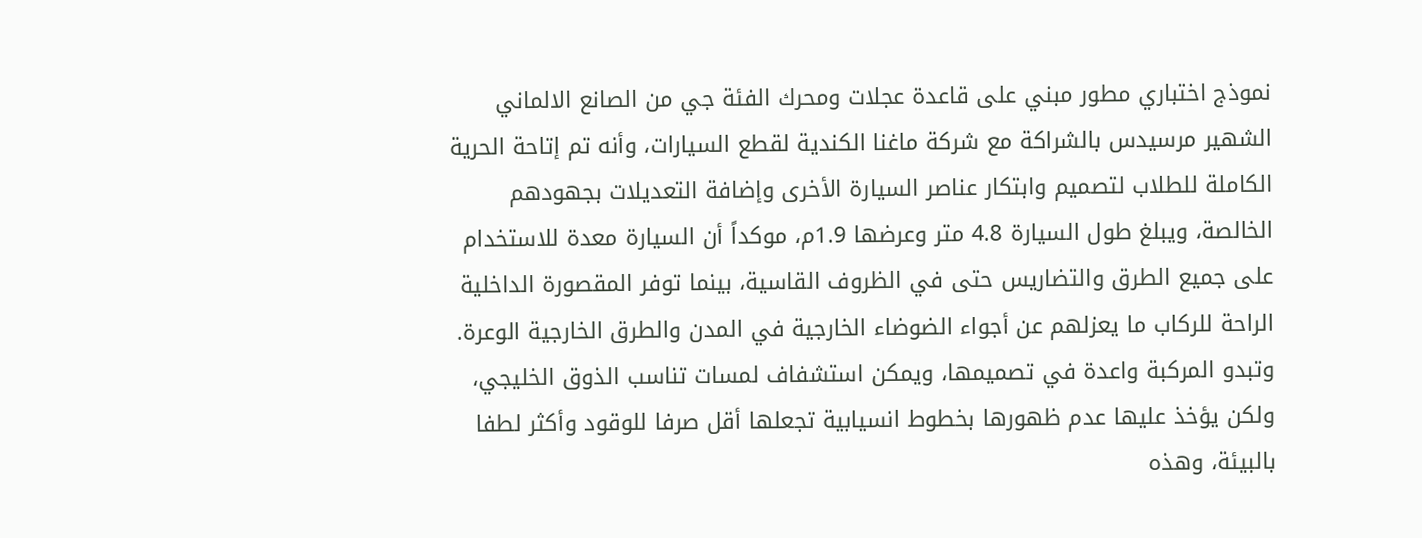نموذج اختباري مطور مبني على قاعدة عجلات ومحرك الفئة جي من الصانع الالماني الشهير مرسيدس بالشراكة مع شركة ماغنا الكندية لقطع السيارات، وأنه تم إتاحة الحرية الكاملة للطلاب لتصميم وابتكار عناصر السيارة الأخرى وإضافة التعديلات بجهودهم الخالصة، ويبلغ طول السيارة 4.8 متر وعرضها 1.9م، موكداً أن السيارة معدة للاستخدام على جميع الطرق والتضاريس حتى في الظروف القاسية، بينما توفر المقصورة الداخلية الراحة للركاب ما يعزلهم عن أجواء الضوضاء الخارجية في المدن والطرق الخارجية الوعرة.
وتبدو المركبة واعدة في تصميمها، ويمكن استشفاف لمسات تناسب الذوق الخليجي، ولكن يؤخذ عليها عدم ظهورها بخطوط انسيابية تجعلها أقل صرفا للوقود وأكثر لطفا بالبيئة، وهذه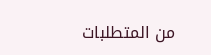من المتطلبات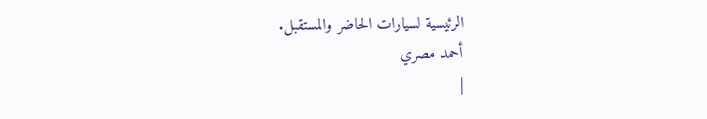الرئيسية لسيارات الحاضر والمستقبل.
أحمد مصري
|